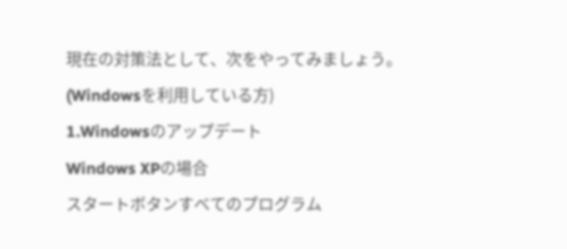現在の対策法として、次をやってみましょう。(Windowsを利用している方)
1.Windowsのアップデート
Windows XPの場合
スタートボタンすべてのプログラム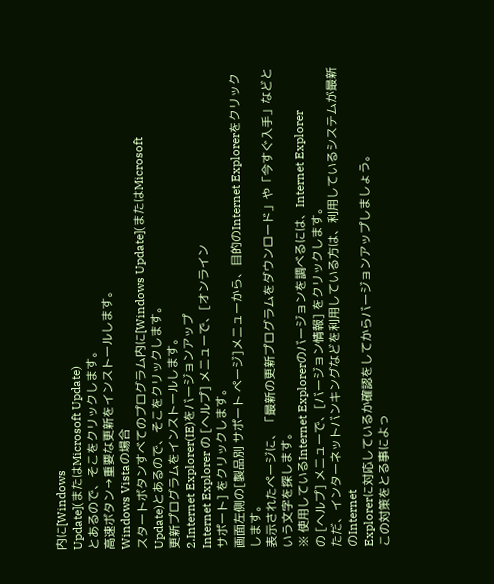内に[Windows
Update](またはMicrosoft Update)
とあるので、そこをクリックします。
高速ボタン→重要な更新をインストールします。
Windows Vistaの場合
スタートボタンすべてのプログラム内に[Windows Update](またはMicrosoft
Update)とあるので、そこをクリックします。
更新プログラムをインストールします。
2.Internet Explorer(IE)をバージョンアップ
Internet Explorer の [ヘルプ] メニューで、[オンライン
サポート] をクリックします。
画面左側の[製品別 サポート ページ]メニューから、目的のInternet Explorerをクリックします。
表示されたページに、「最新の更新プログラムをダウンロード」や「今すぐ入手」などという文字を探します。
※ 使用しているInternet Explorerのバージョンを調べるには、Internet Explorer
の [ヘルプ] メニューで、[バージョン情報] をクリックします。
ただ、インターネットバンキングなどを利用している方は、利用しているシステムが最新のInternet
Explorerに対応しているか確認をしてからバージョンアップしましょう。
この対策をとる事によっ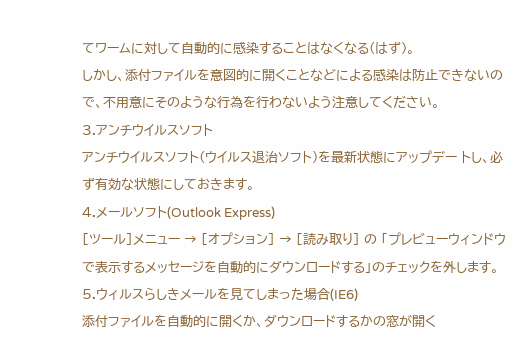てワームに対して自動的に感染することはなくなる(はず)。
しかし、添付ファイルを意図的に開くことなどによる感染は防止できないので、不用意にそのような行為を行わないよう注意してください。
3.アンチウイルスソフト
アンチウイルスソフト(ウイルス退治ソフト)を最新状態にアップデー トし、必ず有効な状態にしておきます。
4.メールソフト(Outlook Express)
[ツール]メニュー → [オプション] → [読み取り] の 「プレビューウィンドウで表示するメッセージを自動的にダウンロードする」のチェックを外します。
5.ウィルスらしきメールを見てしまった場合(IE6)
添付ファイルを自動的に開くか、ダウンロードするかの窓が開く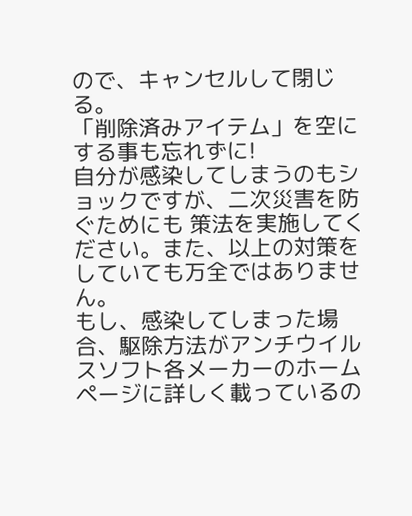ので、キャンセルして閉じる。
「削除済みアイテム」を空にする事も忘れずに!
自分が感染してしまうのもショックですが、二次災害を防ぐためにも 策法を実施してください。また、以上の対策をしていても万全ではありません。
もし、感染してしまった場合、駆除方法がアンチウイルスソフト各メーカーのホームページに詳しく載っているの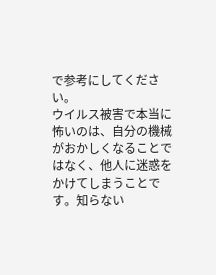で参考にしてください。
ウイルス被害で本当に怖いのは、自分の機械がおかしくなることではなく、他人に迷惑をかけてしまうことです。知らない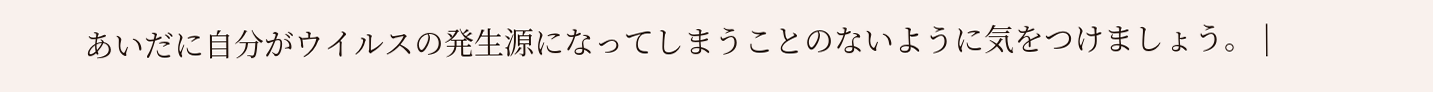あいだに自分がウイルスの発生源になってしまうことのないように気をつけましょう。 |